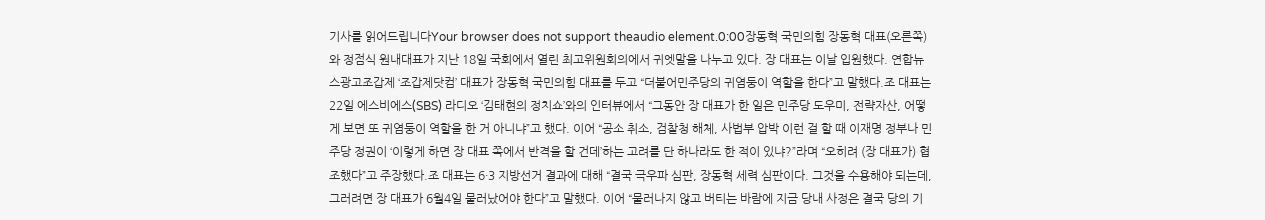기사를 읽어드립니다Your browser does not support theaudio element.0:00장동혁 국민의힘 장동혁 대표(오른쪽)와 정점식 원내대표가 지난 18일 국회에서 열린 최고위원회의에서 귀엣말을 나누고 있다. 장 대표는 이날 입원했다. 연합뉴스광고조갑제 ‘조갑제닷컴’ 대표가 장동혁 국민의힘 대표를 두고 “더불어민주당의 귀염둥이 역할을 한다”고 말했다.조 대표는 22일 에스비에스(SBS) 라디오 ‘김태현의 정치쇼’와의 인터뷰에서 “그동안 장 대표가 한 일은 민주당 도우미, 전략자산, 어떻게 보면 또 귀염둥이 역할을 한 거 아니냐”고 했다. 이어 “공소 취소, 검찰청 해체, 사법부 압박 이런 걸 할 때 이재명 정부나 민주당 정권이 ‘이렇게 하면 장 대표 쪽에서 반격을 할 건데’하는 고려를 단 하나라도 한 적이 있냐?”라며 “오히려 (장 대표가) 협조했다”고 주장했다.조 대표는 6·3 지방선거 결과에 대해 “결국 극우파 심판, 장동혁 세력 심판이다. 그것을 수용해야 되는데, 그러려면 장 대표가 6월4일 물러났어야 한다”고 말했다. 이어 “물러나지 않고 버티는 바람에 지금 당내 사정은 결국 당의 기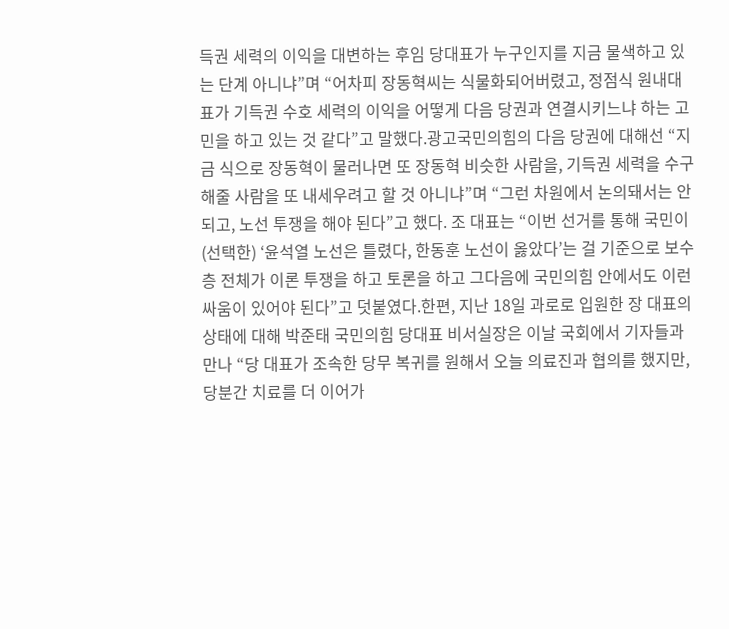득권 세력의 이익을 대변하는 후임 당대표가 누구인지를 지금 물색하고 있는 단계 아니냐”며 “어차피 장동혁씨는 식물화되어버렸고, 정점식 원내대표가 기득권 수호 세력의 이익을 어떻게 다음 당권과 연결시키느냐 하는 고민을 하고 있는 것 같다”고 말했다.광고국민의힘의 다음 당권에 대해선 “지금 식으로 장동혁이 물러나면 또 장동혁 비슷한 사람을, 기득권 세력을 수구해줄 사람을 또 내세우려고 할 것 아니냐”며 “그런 차원에서 논의돼서는 안 되고, 노선 투쟁을 해야 된다”고 했다. 조 대표는 “이번 선거를 통해 국민이 (선택한) ‘윤석열 노선은 틀렸다, 한동훈 노선이 옳았다’는 걸 기준으로 보수층 전체가 이론 투쟁을 하고 토론을 하고 그다음에 국민의힘 안에서도 이런 싸움이 있어야 된다”고 덧붙였다.한편, 지난 18일 과로로 입원한 장 대표의 상태에 대해 박준태 국민의힘 당대표 비서실장은 이날 국회에서 기자들과 만나 “당 대표가 조속한 당무 복귀를 원해서 오늘 의료진과 협의를 했지만, 당분간 치료를 더 이어가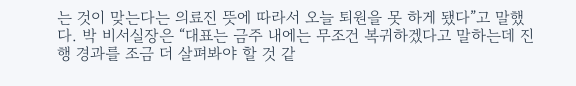는 것이 맞는다는 의료진 뜻에 따라서 오늘 퇴원을 못 하게 됐다”고 말했다. 박 비서실장은 “대표는 금주 내에는 무조건 복귀하겠다고 말하는데 진행 경과를 조금 더 살펴봐야 할 것 같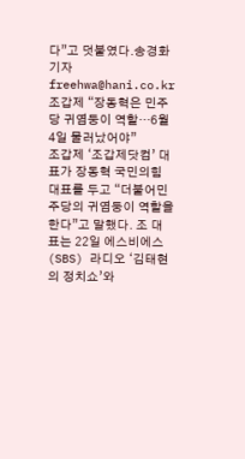다”고 덧붙였다.송경화 기자 freehwa@hani.co.kr
조갑제 “장동혁은 민주당 귀염둥이 역할…6월4일 물러났어야”
조갑제 ‘조갑제닷컴’ 대표가 장동혁 국민의힘 대표를 두고 “더불어민주당의 귀염둥이 역할을 한다”고 말했다. 조 대표는 22일 에스비에스(SBS) 라디오 ‘김태현의 정치쇼’와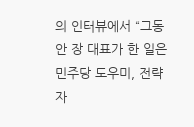의 인터뷰에서 “그동안 장 대표가 한 일은 민주당 도우미, 전략자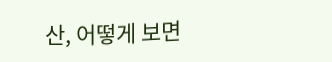산, 어떻게 보면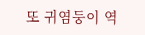또 귀염둥이 역